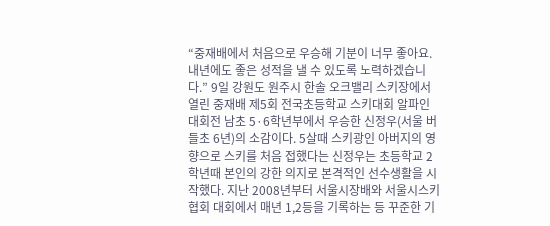“중재배에서 처음으로 우승해 기분이 너무 좋아요. 내년에도 좋은 성적을 낼 수 있도록 노력하겠습니다.” 9일 강원도 원주시 한솔 오크밸리 스키장에서 열린 중재배 제5회 전국초등학교 스키대회 알파인 대회전 남초 5·6학년부에서 우승한 신정우(서울 버들초 6년)의 소감이다. 5살때 스키광인 아버지의 영향으로 스키를 처음 접했다는 신정우는 초등학교 2학년때 본인의 강한 의지로 본격적인 선수생활을 시작했다. 지난 2008년부터 서울시장배와 서울시스키협회 대회에서 매년 1,2등을 기록하는 등 꾸준한 기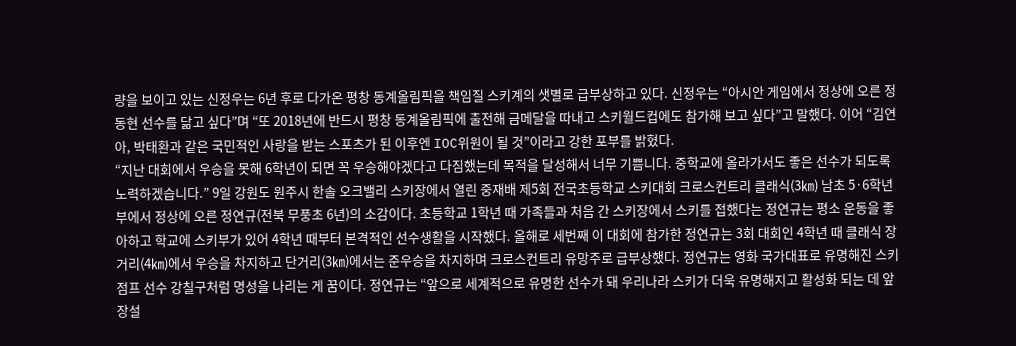량을 보이고 있는 신정우는 6년 후로 다가온 평창 동계올림픽을 책임질 스키계의 샛별로 급부상하고 있다. 신정우는 “아시안 게임에서 정상에 오른 정동현 선수를 닮고 싶다”며 “또 2018년에 반드시 평창 동계올림픽에 출전해 금메달을 따내고 스키월드컵에도 참가해 보고 싶다”고 말했다. 이어 “김연아, 박태환과 같은 국민적인 사랑을 받는 스포츠가 된 이후엔 IOC위원이 될 것”이라고 강한 포부를 밝혔다.
“지난 대회에서 우승을 못해 6학년이 되면 꼭 우승해야겠다고 다짐했는데 목적을 달성해서 너무 기쁨니다. 중학교에 올라가서도 좋은 선수가 되도록 노력하겠습니다.” 9일 강원도 원주시 한솔 오크밸리 스키장에서 열린 중재배 제5회 전국초등학교 스키대회 크로스컨트리 클래식(3㎞) 남초 5·6학년부에서 정상에 오른 정연규(전북 무풍초 6년)의 소감이다. 초등학교 1학년 때 가족들과 처음 간 스키장에서 스키를 접했다는 정연규는 평소 운동을 좋아하고 학교에 스키부가 있어 4학년 때부터 본격적인 선수생활을 시작했다. 올해로 세번째 이 대회에 참가한 정연규는 3회 대회인 4학년 때 클래식 장거리(4㎞)에서 우승을 차지하고 단거리(3㎞)에서는 준우승을 차지하며 크로스컨트리 유망주로 급부상했다. 정연규는 영화 국가대표로 유명해진 스키점프 선수 강칠구처럼 명성을 나리는 게 꿈이다. 정연규는 “앞으로 세계적으로 유명한 선수가 돼 우리나라 스키가 더욱 유명해지고 활성화 되는 데 앞장설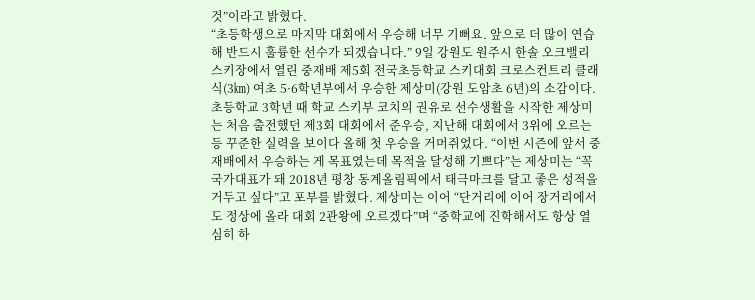것”이라고 밝혔다.
“초등학생으로 마지막 대회에서 우승해 너무 기뻐요. 앞으로 더 많이 연습해 반드시 훌륭한 선수가 되겠습니다.” 9일 강원도 원주시 한솔 오크밸리 스키장에서 열린 중재배 제5회 전국초등학교 스키대회 크로스컨트리 클래식(3㎞) 여초 5·6학년부에서 우승한 제상미(강원 도암초 6년)의 소감이다. 초등학교 3학년 때 학교 스키부 코치의 권유로 선수생활을 시작한 제상미는 처음 출전했던 제3회 대회에서 준우승, 지난해 대회에서 3위에 오르는 등 꾸준한 실력을 보이다 올해 첫 우승을 거머쥐었다. “이번 시즌에 앞서 중재배에서 우승하는 게 목표였는데 목적을 달성해 기쁘다”는 제상미는 “꼭 국가대표가 돼 2018년 평창 동계올림픽에서 태극마크를 달고 좋은 성적을 거두고 싶다”고 포부를 밝혔다. 제상미는 이어 “단거리에 이어 장거리에서도 정상에 올라 대회 2관왕에 오르겠다”며 “중학교에 진학해서도 항상 열심히 하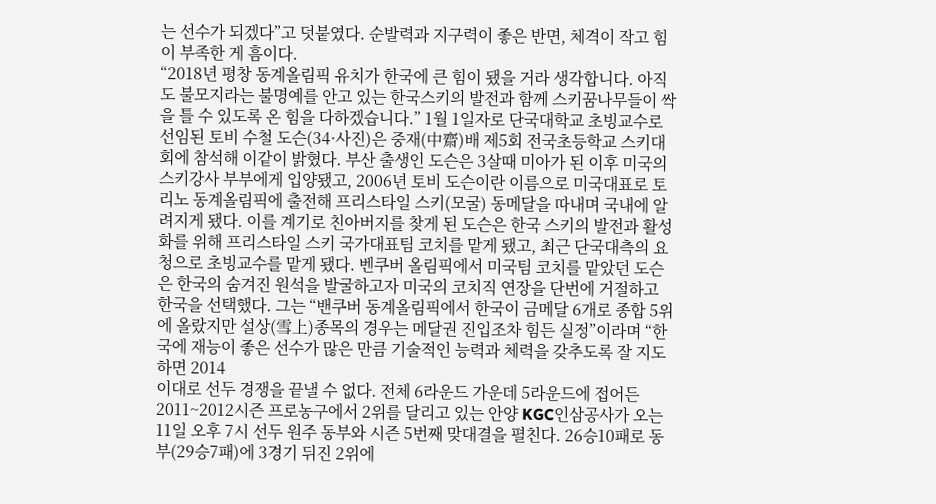는 선수가 되겠다”고 덧붙였다. 순발력과 지구력이 좋은 반면, 체격이 작고 힘이 부족한 게 흠이다.
“2018년 평창 동계올림픽 유치가 한국에 큰 힘이 됐을 거라 생각합니다. 아직도 불모지라는 불명예를 안고 있는 한국스키의 발전과 함께 스키꿈나무들이 싹을 틀 수 있도록 온 힘을 다하겠습니다.” 1월 1일자로 단국대학교 초빙교수로 선임된 토비 수철 도슨(34·사진)은 중재(中齋)배 제5회 전국초등학교 스키대회에 참석해 이같이 밝혔다. 부산 출생인 도슨은 3살때 미아가 된 이후 미국의 스키강사 부부에게 입양됐고, 2006년 토비 도슨이란 이름으로 미국대표로 토리노 동계올림픽에 출전해 프리스타일 스키(모굴) 동메달을 따내며 국내에 알려지게 됐다. 이를 계기로 친아버지를 찾게 된 도슨은 한국 스키의 발전과 활성화를 위해 프리스타일 스키 국가대표팀 코치를 맡게 됐고, 최근 단국대측의 요청으로 초빙교수를 맡게 됐다. 벤쿠버 올림픽에서 미국팀 코치를 맡았던 도슨은 한국의 숨겨진 원석을 발굴하고자 미국의 코치직 연장을 단번에 거절하고 한국을 선택했다. 그는 “밴쿠버 동계올림픽에서 한국이 금메달 6개로 종합 5위에 올랐지만 설상(雪上)종목의 경우는 메달권 진입조차 힘든 실정”이라며 “한국에 재능이 좋은 선수가 많은 만큼 기술적인 능력과 체력을 갖추도록 잘 지도하면 2014
이대로 선두 경쟁을 끝낼 수 없다. 전체 6라운드 가운데 5라운드에 접어든 2011~2012시즌 프로농구에서 2위를 달리고 있는 안양 KGC인삼공사가 오는 11일 오후 7시 선두 원주 동부와 시즌 5번째 맞대결을 펼친다. 26승10패로 동부(29승7패)에 3경기 뒤진 2위에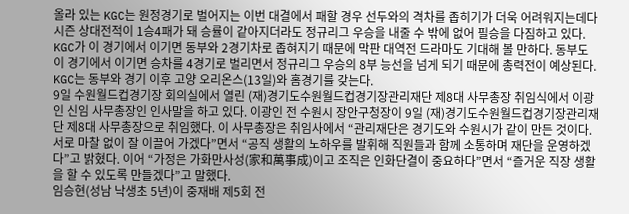올라 있는 KGC는 원정경기로 벌어지는 이번 대결에서 패할 경우 선두와의 격차를 좁히기가 더욱 어려워지는데다 시즌 상대전적이 1승4패가 돼 승률이 같아지더라도 정규리그 우승을 내줄 수 밖에 없어 필승을 다짐하고 있다. KGC가 이 경기에서 이기면 동부와 2경기차로 좁혀지기 때문에 막판 대역전 드라마도 기대해 볼 만하다. 동부도 이 경기에서 이기면 승차를 4경기로 벌리면서 정규리그 우승의 8부 능선을 넘게 되기 때문에 총력전이 예상된다. KGC는 동부와 경기 이후 고양 오리온스(13일)와 홈경기를 갖는다.
9일 수원월드컵경기장 회의실에서 열린 (재)경기도수원월드컵경기장관리재단 제8대 사무총장 취임식에서 이광인 신임 사무총장인 인사말을 하고 있다. 이광인 전 수원시 장안구청장이 9일 (재)경기도수원월드컵경기장관리재단 제8대 사무총장으로 취임했다. 이 사무총장은 취임사에서 “관리재단은 경기도와 수원시가 같이 만든 것이다. 서로 마찰 없이 잘 이끌어 가겠다”면서 “공직 생활의 노하우를 발휘해 직원들과 함께 소통하며 재단을 운영하겠다”고 밝혔다. 이어 “가정은 가화만사성(家和萬事成)이고 조직은 인화단결이 중요하다”면서 “즐거운 직장 생활을 할 수 있도록 만들겠다”고 말했다.
임승현(성남 낙생초 5년)이 중재배 제5회 전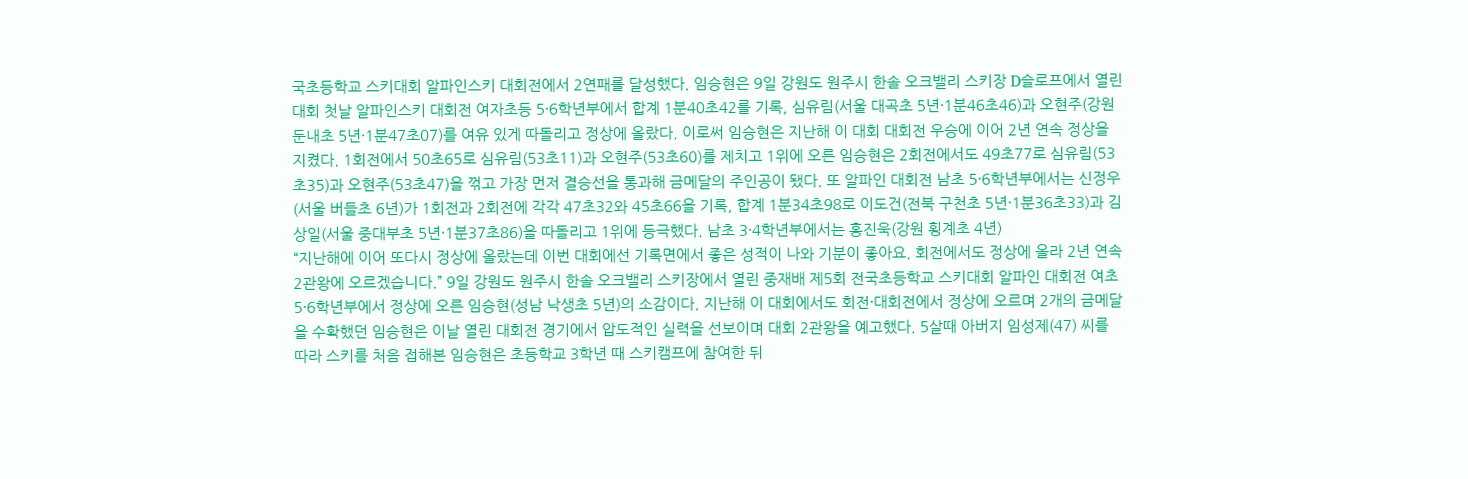국초등학교 스키대회 알파인스키 대회전에서 2연패를 달성했다. 임승현은 9일 강원도 원주시 한솔 오크밸리 스키장 D슬로프에서 열린 대회 첫날 알파인스키 대회전 여자초등 5·6학년부에서 합계 1분40초42를 기록, 심유림(서울 대곡초 5년·1분46초46)과 오현주(강원 둔내초 5년·1분47초07)를 여유 있게 따돌리고 정상에 올랐다. 이로써 임승현은 지난해 이 대회 대회전 우승에 이어 2년 연속 정상을 지켰다. 1회전에서 50초65로 심유림(53초11)과 오현주(53초60)를 제치고 1위에 오른 임승현은 2회전에서도 49초77로 심유림(53초35)과 오현주(53초47)을 꺾고 가장 먼저 결승선을 통과해 금메달의 주인공이 됐다. 또 알파인 대회전 남초 5·6학년부에서는 신정우(서울 버들초 6년)가 1회전과 2회전에 각각 47초32와 45초66을 기록, 합계 1분34초98로 이도건(전북 구천초 5년·1분36초33)과 김상일(서울 중대부초 5년·1분37초86)을 따돌리고 1위에 등극했다. 남초 3·4학년부에서는 홍진욱(강원 횡계초 4년)
“지난해에 이어 또다시 정상에 올랐는데 이번 대회에선 기록면에서 좋은 성적이 나와 기분이 좋아요. 회전에서도 정상에 올라 2년 연속 2관왕에 오르겠습니다.” 9일 강원도 원주시 한솔 오크밸리 스키장에서 열린 중재배 제5회 전국초등학교 스키대회 알파인 대회전 여초 5·6학년부에서 정상에 오른 임승현(성남 낙생초 5년)의 소감이다. 지난해 이 대회에서도 회전·대회전에서 정상에 오르며 2개의 금메달을 수확했던 임승현은 이날 열린 대회전 경기에서 압도적인 실력을 선보이며 대회 2관왕을 예고했다. 5살때 아버지 임성제(47) 씨를 따라 스키를 처음 접해본 임승현은 초등학교 3학년 때 스키캠프에 참여한 뒤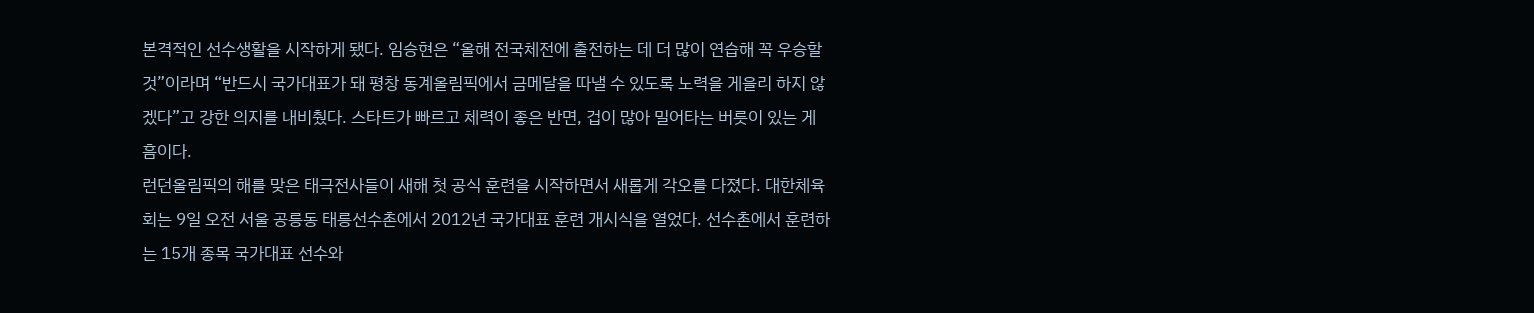본격적인 선수생활을 시작하게 됐다. 임승현은 “올해 전국체전에 출전하는 데 더 많이 연습해 꼭 우승할 것”이라며 “반드시 국가대표가 돼 평창 동계올림픽에서 금메달을 따낼 수 있도록 노력을 게을리 하지 않겠다”고 강한 의지를 내비췄다. 스타트가 빠르고 체력이 좋은 반면, 겁이 많아 밀어타는 버릇이 있는 게 흠이다.
런던올림픽의 해를 맞은 태극전사들이 새해 첫 공식 훈련을 시작하면서 새롭게 각오를 다졌다. 대한체육회는 9일 오전 서울 공릉동 태릉선수촌에서 2012년 국가대표 훈련 개시식을 열었다. 선수촌에서 훈련하는 15개 종목 국가대표 선수와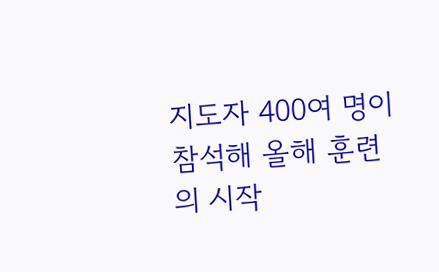지도자 400여 명이 참석해 올해 훈련의 시작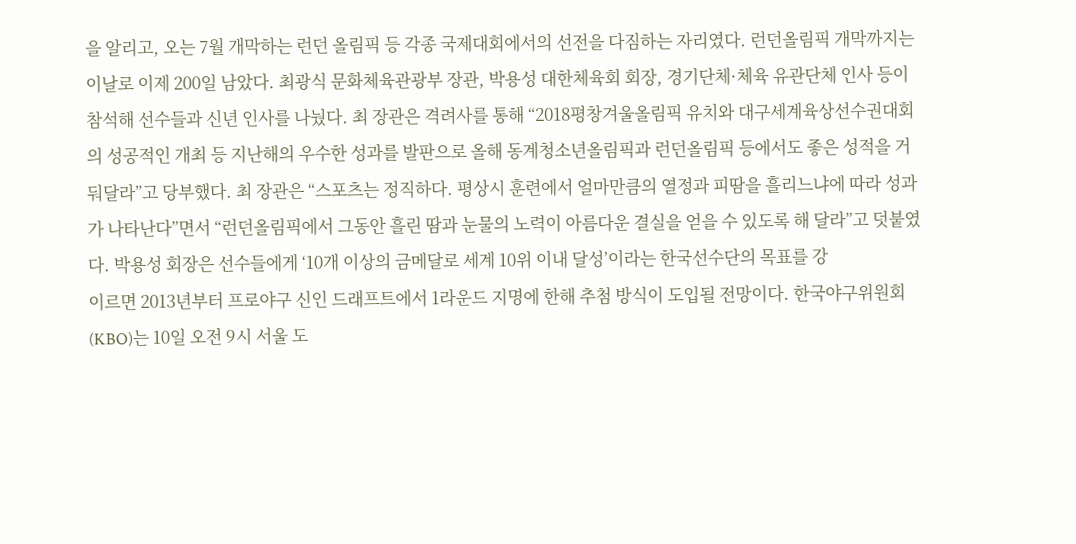을 알리고, 오는 7월 개막하는 런던 올림픽 등 각종 국제대회에서의 선전을 다짐하는 자리였다. 런던올림픽 개막까지는 이날로 이제 200일 남았다. 최광식 문화체육관광부 장관, 박용성 대한체육회 회장, 경기단체·체육 유관단체 인사 등이 참석해 선수들과 신년 인사를 나눴다. 최 장관은 격려사를 통해 “2018평창겨울올림픽 유치와 대구세계육상선수권대회의 성공적인 개최 등 지난해의 우수한 성과를 발판으로 올해 동계청소년올림픽과 런던올림픽 등에서도 좋은 성적을 거둬달라”고 당부했다. 최 장관은 “스포츠는 정직하다. 평상시 훈련에서 얼마만큼의 열정과 피땀을 흘리느냐에 따라 성과가 나타난다”면서 “런던올림픽에서 그동안 흘린 땀과 눈물의 노력이 아름다운 결실을 얻을 수 있도록 해 달라”고 덧붙였다. 박용성 회장은 선수들에게 ‘10개 이상의 금메달로 세계 10위 이내 달성’이라는 한국선수단의 목표를 강
이르면 2013년부터 프로야구 신인 드래프트에서 1라운드 지명에 한해 추첨 방식이 도입될 전망이다. 한국야구위원회(KBO)는 10일 오전 9시 서울 도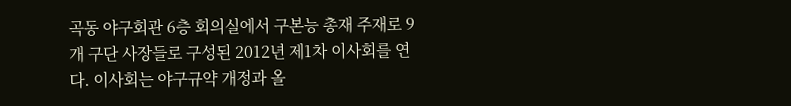곡동 야구회관 6층 회의실에서 구본능 총재 주재로 9개 구단 사장들로 구성된 2012년 제1차 이사회를 연다. 이사회는 야구규약 개정과 올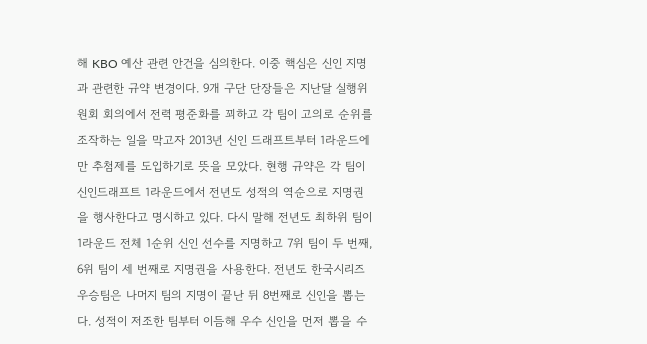해 KBO 예산 관련 안건을 심의한다. 이중 핵심은 신인 지명과 관련한 규약 변경이다. 9개 구단 단장들은 지난달 실행위원회 회의에서 전력 평준화를 꾀하고 각 팀이 고의로 순위를 조작하는 일을 막고자 2013년 신인 드래프트부터 1라운드에만 추첨제를 도입하기로 뜻을 모았다. 현행 규약은 각 팀이 신인드래프트 1라운드에서 전년도 성적의 역순으로 지명권을 행사한다고 명시하고 있다. 다시 말해 전년도 최하위 팀이 1라운드 전체 1순위 신인 선수를 지명하고 7위 팀이 두 번째, 6위 팀이 세 번째로 지명권을 사용한다. 전년도 한국시리즈 우승팀은 나머지 팀의 지명이 끝난 뒤 8번째로 신인을 뽑는다. 성적이 저조한 팀부터 이듬해 우수 신인을 먼저 뽑을 수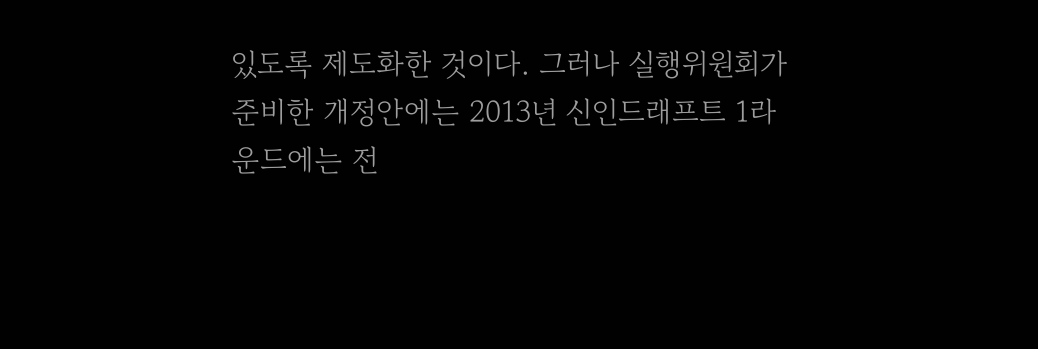있도록 제도화한 것이다. 그러나 실행위원회가 준비한 개정안에는 2013년 신인드래프트 1라운드에는 전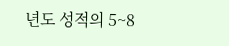년도 성적의 5~8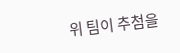위 팀이 추첨을